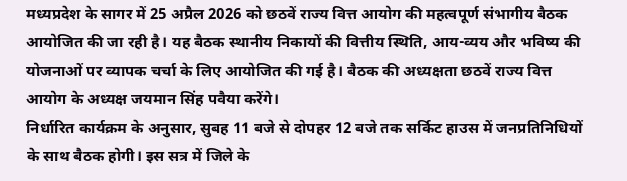मध्यप्रदेश के सागर में 25 अप्रैल 2026 को छठवें राज्य वित्त आयोग की महत्वपूर्ण संभागीय बैठक आयोजित की जा रही है। यह बैठक स्थानीय निकायों की वित्तीय स्थिति, आय-व्यय और भविष्य की योजनाओं पर व्यापक चर्चा के लिए आयोजित की गई है। बैठक की अध्यक्षता छठवें राज्य वित्त आयोग के अध्यक्ष जयमान सिंह पवैया करेंगे।
निर्धारित कार्यक्रम के अनुसार, सुबह 11 बजे से दोपहर 12 बजे तक सर्किट हाउस में जनप्रतिनिधियों के साथ बैठक होगी। इस सत्र में जिले के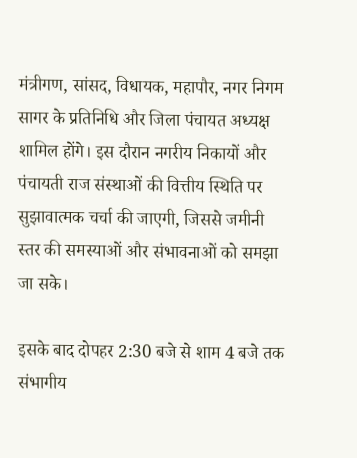मंत्रीगण, सांसद, विधायक, महापौर, नगर निगम सागर के प्रतिनिधि और जिला पंचायत अध्यक्ष शामिल होंगे। इस दौरान नगरीय निकायों और पंचायती राज संस्थाओं की वित्तीय स्थिति पर सुझावात्मक चर्चा की जाएगी, जिससे जमीनी स्तर की समस्याओं और संभावनाओं को समझा जा सके।

इसके बाद दोपहर 2:30 बजे से शाम 4 बजे तक संभागीय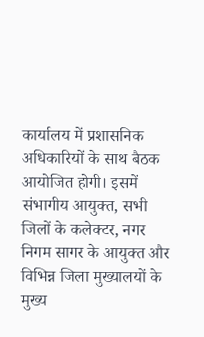कार्यालय में प्रशासनिक अधिकारियों के साथ बैठक आयोजित होगी। इसमें संभागीय आयुक्त, सभी जिलों के कलेक्टर, नगर निगम सागर के आयुक्त और विभिन्न जिला मुख्यालयों के मुख्य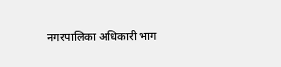नगरपालिका अधिकारी भाग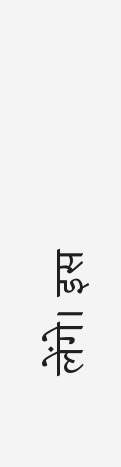लेंगे। इस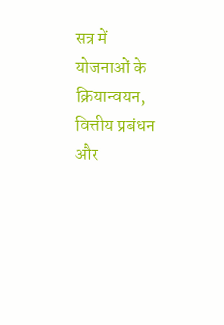सत्र में योजनाओं के क्रियान्वयन, वित्तीय प्रबंधन और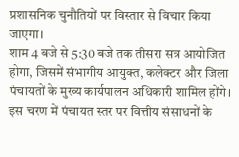प्रशासनिक चुनौतियों पर विस्तार से विचार किया जाएगा।
शाम 4 बजे से 5:30 बजे तक तीसरा सत्र आयोजित होगा, जिसमें संभागीय आयुक्त, कलेक्टर और जिला पंचायतों के मुख्य कार्यपालन अधिकारी शामिल होंगे। इस चरण में पंचायत स्तर पर वित्तीय संसाधनों के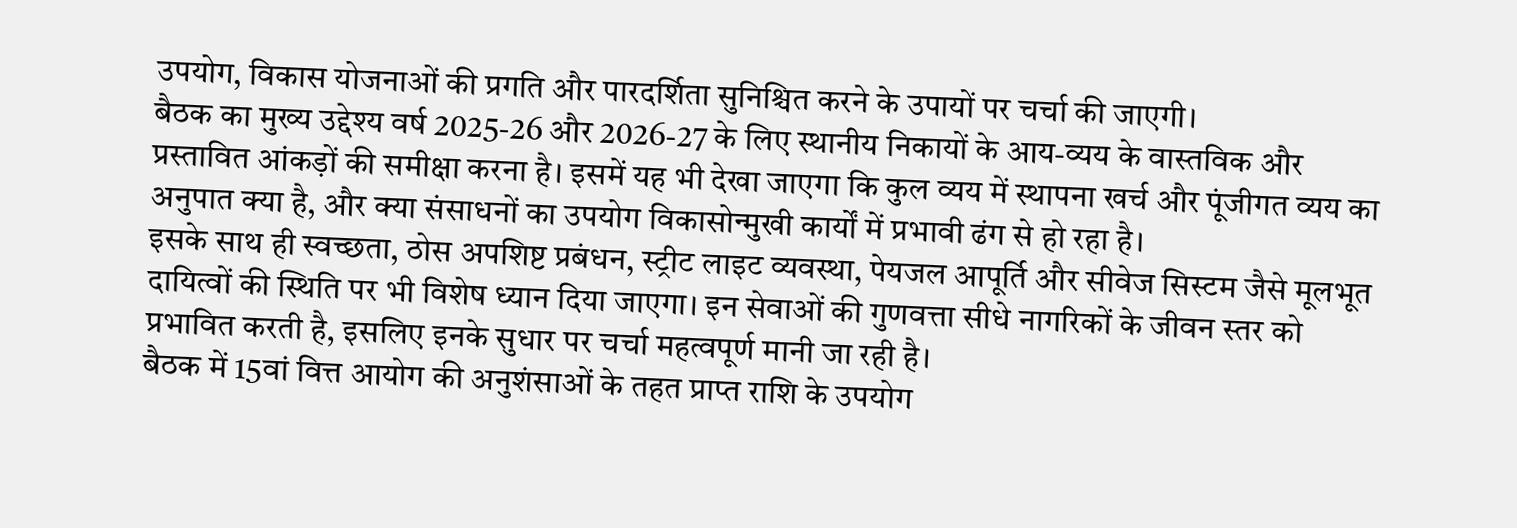उपयोग, विकास योजनाओं की प्रगति और पारदर्शिता सुनिश्चित करने के उपायों पर चर्चा की जाएगी।
बैठक का मुख्य उद्देश्य वर्ष 2025-26 और 2026-27 के लिए स्थानीय निकायों के आय-व्यय के वास्तविक और प्रस्तावित आंकड़ों की समीक्षा करना है। इसमें यह भी देखा जाएगा कि कुल व्यय में स्थापना खर्च और पूंजीगत व्यय का अनुपात क्या है, और क्या संसाधनों का उपयोग विकासोन्मुखी कार्यों में प्रभावी ढंग से हो रहा है।
इसके साथ ही स्वच्छता, ठोस अपशिष्ट प्रबंधन, स्ट्रीट लाइट व्यवस्था, पेयजल आपूर्ति और सीवेज सिस्टम जैसे मूलभूत दायित्वों की स्थिति पर भी विशेष ध्यान दिया जाएगा। इन सेवाओं की गुणवत्ता सीधे नागरिकों के जीवन स्तर को प्रभावित करती है, इसलिए इनके सुधार पर चर्चा महत्वपूर्ण मानी जा रही है।
बैठक में 15वां वित्त आयोग की अनुशंसाओं के तहत प्राप्त राशि के उपयोग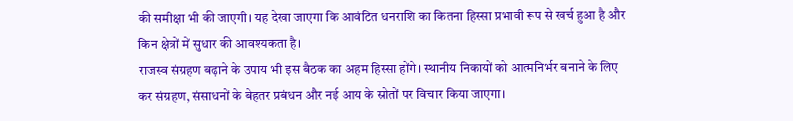की समीक्षा भी की जाएगी। यह देखा जाएगा कि आवंटित धनराशि का कितना हिस्सा प्रभावी रूप से खर्च हुआ है और किन क्षेत्रों में सुधार की आवश्यकता है।
राजस्व संग्रहण बढ़ाने के उपाय भी इस बैठक का अहम हिस्सा होंगे। स्थानीय निकायों को आत्मनिर्भर बनाने के लिए कर संग्रहण, संसाधनों के बेहतर प्रबंधन और नई आय के स्रोतों पर विचार किया जाएगा।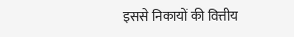इससे निकायों की वित्तीय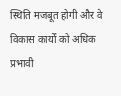स्थिति मजबूत होगी और वे विकास कार्यों को अधिक प्रभावी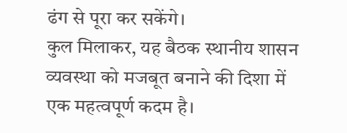ढंग से पूरा कर सकेंगे।
कुल मिलाकर, यह बैठक स्थानीय शासन व्यवस्था को मजबूत बनाने की दिशा में एक महत्वपूर्ण कदम है।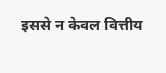इससे न केवल वित्तीय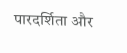पारदर्शिता और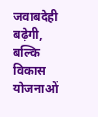जवाबदेही बढ़ेगी, बल्कि विकास योजनाओं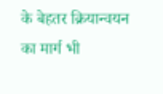के बेहतर क्रियान्वयन का मार्ग भी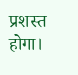प्रशस्त होगा।